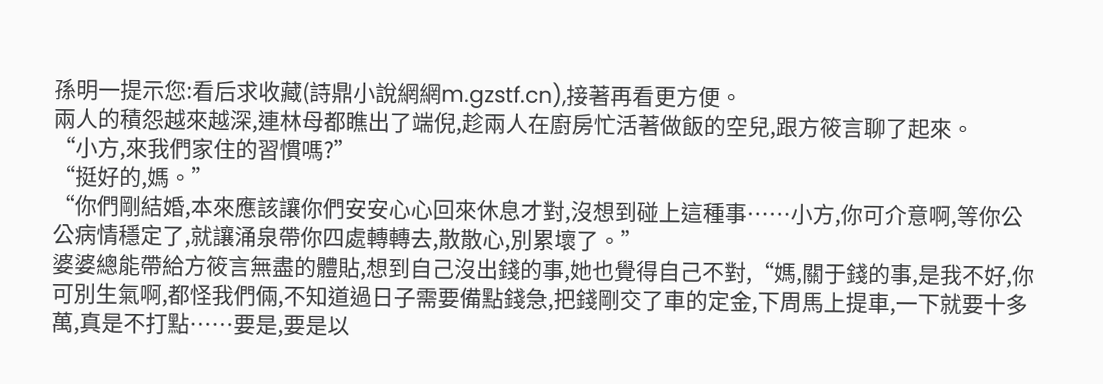孫明一提示您:看后求收藏(詩鼎小說網網m.gzstf.cn),接著再看更方便。
兩人的積怨越來越深,連林母都瞧出了端倪,趁兩人在廚房忙活著做飯的空兒,跟方筱言聊了起來。
“小方,來我們家住的習慣嗎?”
“挺好的,媽。”
“你們剛結婚,本來應該讓你們安安心心回來休息才對,沒想到碰上這種事……小方,你可介意啊,等你公公病情穩定了,就讓涌泉帶你四處轉轉去,散散心,別累壞了。”
婆婆總能帶給方筱言無盡的體貼,想到自己沒出錢的事,她也覺得自己不對,“媽,關于錢的事,是我不好,你可別生氣啊,都怪我們倆,不知道過日子需要備點錢急,把錢剛交了車的定金,下周馬上提車,一下就要十多萬,真是不打點……要是,要是以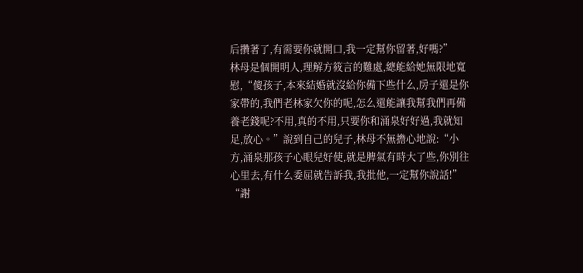后攢著了,有需要你就開口,我一定幫你留著,好嗎?”
林母是個開明人,理解方筱言的難處,總能給她無限地寬慰,“傻孩子,本來結婚就沒給你備下些什么,房子還是你家帶的,我們老林家欠你的呢,怎么還能讓我幫我們再備養老錢呢?不用,真的不用,只要你和涌泉好好過,我就知足,放心。”說到自己的兒子,林母不無擔心地說:“小方,涌泉那孩子心眼兒好使,就是脾氣有時大了些,你別往心里去,有什么委屈就告訴我,我批他,一定幫你說話!”
“謝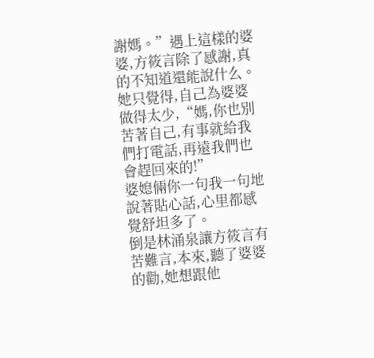謝媽。”遇上這樣的婆婆,方筱言除了感謝,真的不知道還能說什么。她只覺得,自己為婆婆做得太少,“媽,你也別苦著自己,有事就給我們打電話,再遠我們也會趕回來的!”
婆媳倆你一句我一句地說著貼心話,心里都感覺舒坦多了。
倒是林涌泉讓方筱言有苦難言,本來,聽了婆婆的勸,她想跟他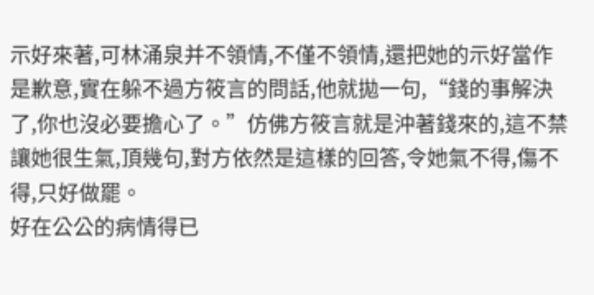示好來著,可林涌泉并不領情,不僅不領情,還把她的示好當作是歉意,實在躲不過方筱言的問話,他就拋一句,“錢的事解決了,你也沒必要擔心了。”仿佛方筱言就是沖著錢來的,這不禁讓她很生氣,頂幾句,對方依然是這樣的回答,令她氣不得,傷不得,只好做罷。
好在公公的病情得已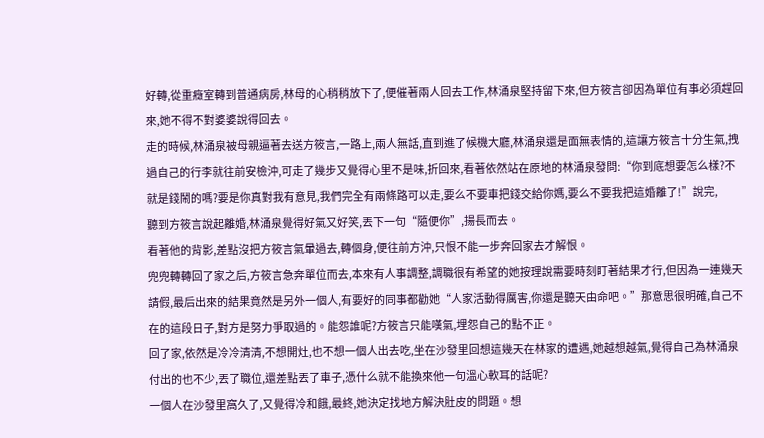好轉,從重癥室轉到普通病房,林母的心稍稍放下了,便催著兩人回去工作,林涌泉堅持留下來,但方筱言卻因為單位有事必須趕回來,她不得不對婆婆說得回去。
走的時候,林涌泉被母親逼著去送方筱言,一路上,兩人無話,直到進了候機大廳,林涌泉還是面無表情的,這讓方筱言十分生氣,拽過自己的行李就往前安檢沖,可走了幾步又覺得心里不是味,折回來,看著依然站在原地的林涌泉發問:“你到底想要怎么樣?不就是錢鬧的嗎?要是你真對我有意見,我們完全有兩條路可以走,要么不要車把錢交給你媽,要么不要我把這婚離了!”說完,
聽到方筱言說起離婚,林涌泉覺得好氣又好笑,丟下一句“隨便你”,揚長而去。
看著他的背影,差點沒把方筱言氣暈過去,轉個身,便往前方沖,只恨不能一步奔回家去才解恨。
兜兜轉轉回了家之后,方筱言急奔單位而去,本來有人事調整,調職很有希望的她按理說需要時刻盯著結果才行,但因為一連幾天請假,最后出來的結果竟然是另外一個人,有要好的同事都勸她“人家活動得厲害,你還是聽天由命吧。”那意思很明確,自己不在的這段日子,對方是努力爭取過的。能怨誰呢?方筱言只能嘆氣,埋怨自己的點不正。
回了家,依然是冷冷清清,不想開灶,也不想一個人出去吃,坐在沙發里回想這幾天在林家的遭遇,她越想越氣,覺得自己為林涌泉付出的也不少,丟了職位,還差點丟了車子,憑什么就不能換來他一句溫心軟耳的話呢?
一個人在沙發里窩久了,又覺得冷和餓,最終,她決定找地方解決肚皮的問題。想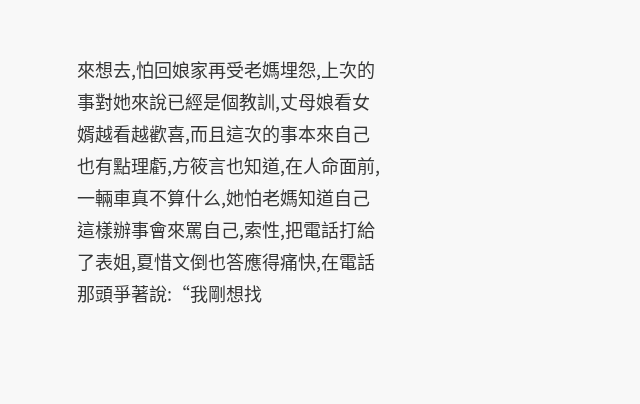來想去,怕回娘家再受老媽埋怨,上次的事對她來說已經是個教訓,丈母娘看女婿越看越歡喜,而且這次的事本來自己也有點理虧,方筱言也知道,在人命面前,一輛車真不算什么,她怕老媽知道自己這樣辦事會來罵自己,索性,把電話打給了表姐,夏惜文倒也答應得痛快,在電話那頭爭著說:“我剛想找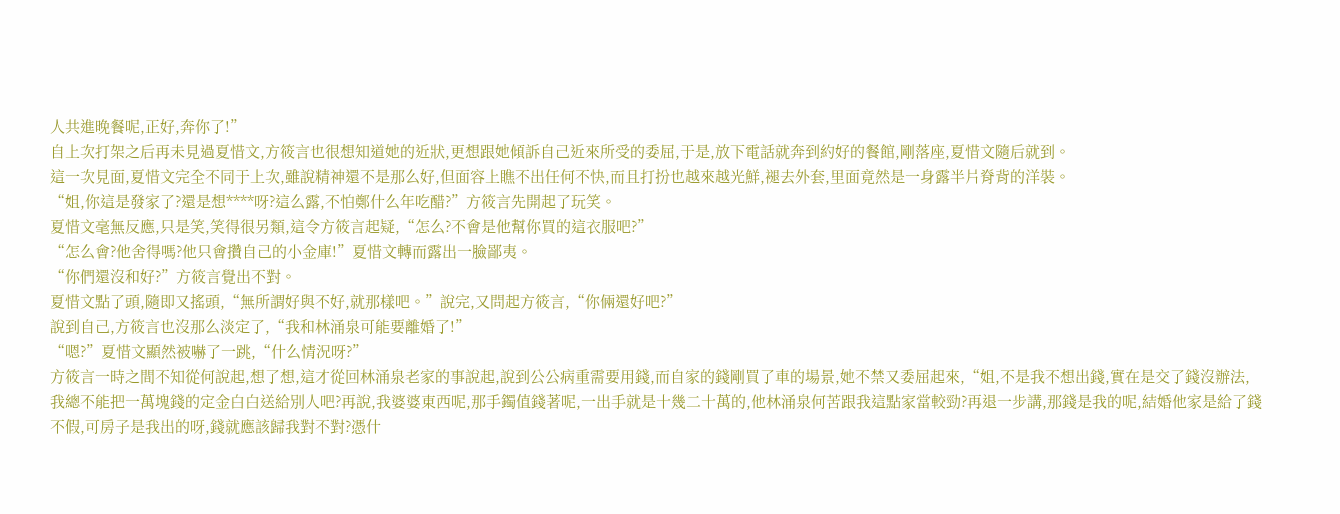人共進晚餐呢,正好,奔你了!”
自上次打架之后再未見過夏惜文,方筱言也很想知道她的近狀,更想跟她傾訴自己近來所受的委屈,于是,放下電話就奔到約好的餐館,剛落座,夏惜文隨后就到。
這一次見面,夏惜文完全不同于上次,雖說精神還不是那么好,但面容上瞧不出任何不快,而且打扮也越來越光鮮,褪去外套,里面竟然是一身露半片脊背的洋裝。
“姐,你這是發家了?還是想****呀?這么露,不怕鄭什么年吃醋?”方筱言先開起了玩笑。
夏惜文毫無反應,只是笑,笑得很另類,這令方筱言起疑,“怎么?不會是他幫你買的這衣服吧?”
“怎么會?他舍得嗎?他只會攢自己的小金庫!”夏惜文轉而露出一臉鄙夷。
“你們還沒和好?”方筱言覺出不對。
夏惜文點了頭,隨即又搖頭,“無所謂好與不好,就那樣吧。”說完,又問起方筱言,“你倆還好吧?”
說到自己,方筱言也沒那么淡定了,“我和林涌泉可能要離婚了!”
“嗯?”夏惜文顯然被嚇了一跳,“什么情況呀?”
方筱言一時之間不知從何說起,想了想,這才從回林涌泉老家的事說起,說到公公病重需要用錢,而自家的錢剛買了車的場景,她不禁又委屈起來,“姐,不是我不想出錢,實在是交了錢沒辦法,我總不能把一萬塊錢的定金白白送給別人吧?再說,我婆婆東西呢,那手鐲值錢著呢,一出手就是十幾二十萬的,他林涌泉何苦跟我這點家當較勁?再退一步講,那錢是我的呢,結婚他家是給了錢不假,可房子是我出的呀,錢就應該歸我對不對?憑什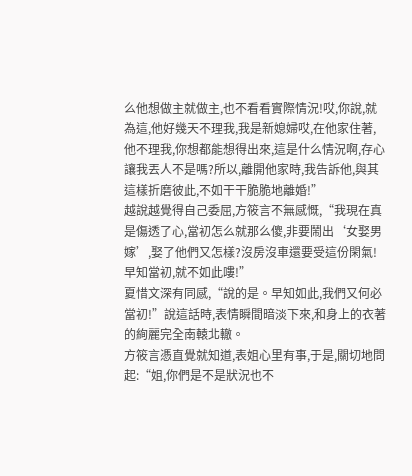么他想做主就做主,也不看看實際情況!哎,你說,就為這,他好幾天不理我,我是新媳婦哎,在他家住著,他不理我,你想都能想得出來,這是什么情況啊,存心讓我丟人不是嗎?所以,離開他家時,我告訴他,與其這樣折磨彼此,不如干干脆脆地離婚!”
越說越覺得自己委屈,方筱言不無感慨,“我現在真是傷透了心,當初怎么就那么傻,非要鬧出‘女娶男嫁’,娶了他們又怎樣?沒房沒車還要受這份閑氣!早知當初,就不如此嘍!”
夏惜文深有同感,“說的是。早知如此,我們又何必當初!”說這話時,表情瞬間暗淡下來,和身上的衣著的絢麗完全南轅北轍。
方筱言憑直覺就知道,表姐心里有事,于是,關切地問起:“姐,你們是不是狀況也不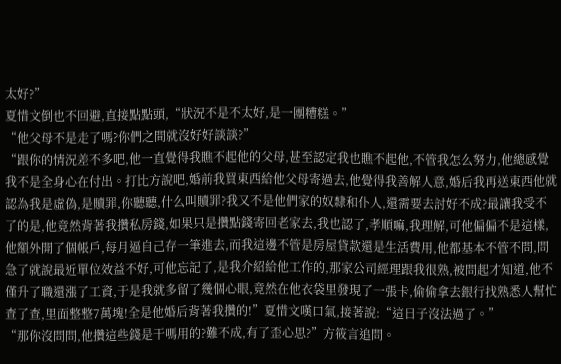太好?”
夏惜文倒也不回避,直接點點頭,“狀況不是不太好,是一團糟糕。”
“他父母不是走了嗎?你們之間就沒好好談談?”
“跟你的情況差不多吧,他一直覺得我瞧不起他的父母,甚至認定我也瞧不起他,不管我怎么努力,他總感覺我不是全身心在付出。打比方說吧,婚前我買東西給他父母寄過去,他覺得我善解人意,婚后我再送東西他就認為我是虛偽,是贖罪,你聽聽,什么叫贖罪?我又不是他們家的奴隸和仆人,還需要去討好不成?最讓我受不了的是,他竟然背著我攢私房錢,如果只是攢點錢寄回老家去,我也認了,孝順嘛,我理解,可他偏偏不是這樣,他額外開了個帳戶,每月逼自己存一筆進去,而我這邊不管是房屋貸款還是生活費用,他都基本不管不問,問急了就說最近單位效益不好,可他忘記了,是我介紹給他工作的,那家公司經理跟我很熟,被問起才知道,他不僅升了職還漲了工資,于是我就多留了幾個心眼,竟然在他衣袋里發現了一張卡,偷偷拿去銀行找熟悉人幫忙查了查,里面整整7萬塊!全是他婚后背著我攢的!”夏惜文嘆口氣,接著說:“這日子沒法過了。”
“那你沒問問,他攢這些錢是干嗎用的?難不成,有了歪心思?”方筱言追問。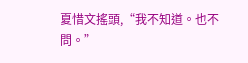夏惜文搖頭,“我不知道。也不問。”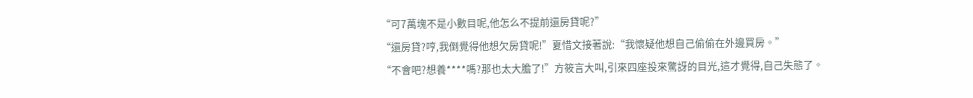“可7萬塊不是小數目呢,他怎么不提前還房貸呢?”
“還房貸?哼,我倒覺得他想欠房貸呢!”夏惜文接著說:“我懷疑他想自己偷偷在外邊買房。”
“不會吧?想養****嗎?那也太大膽了!”方筱言大叫,引來四座投來驚訝的目光,這才覺得,自己失態了。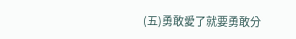(五)勇敢愛了就要勇敢分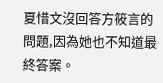夏惜文沒回答方筱言的問題,因為她也不知道最終答案。